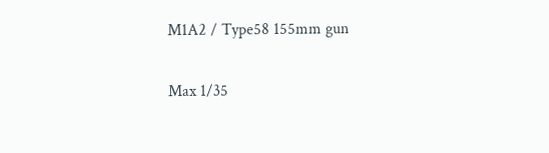M1A2 / Type58 155mm gun

Max 1/35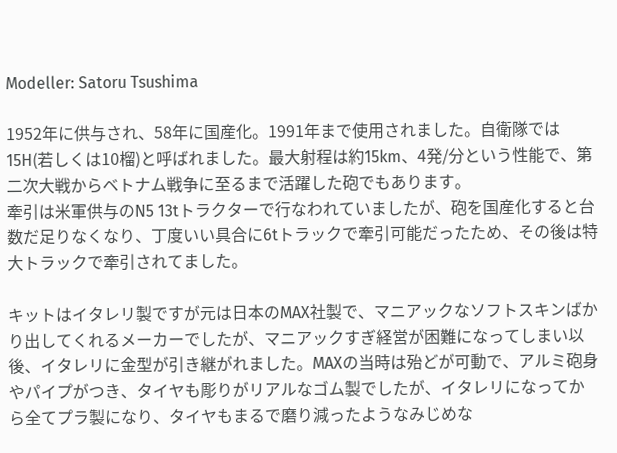Modeller: Satoru Tsushima

1952年に供与され、58年に国産化。1991年まで使用されました。自衛隊では15H(若しくは10榴)と呼ばれました。最大射程は約15km、4発/分という性能で、第二次大戦からベトナム戦争に至るまで活躍した砲でもあります。
牽引は米軍供与のN5 13tトラクターで行なわれていましたが、砲を国産化すると台数だ足りなくなり、丁度いい具合に6tトラックで牽引可能だったため、その後は特大トラックで牽引されてました。

キットはイタレリ製ですが元は日本のMAX社製で、マニアックなソフトスキンばかり出してくれるメーカーでしたが、マニアックすぎ経営が困難になってしまい以後、イタレリに金型が引き継がれました。MAXの当時は殆どが可動で、アルミ砲身やパイプがつき、タイヤも彫りがリアルなゴム製でしたが、イタレリになってから全てプラ製になり、タイヤもまるで磨り減ったようなみじめな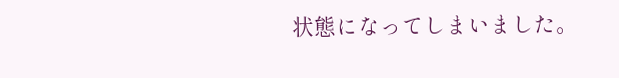状態になってしまいました。